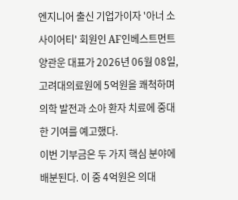엔지니어 출신 기업가이자 '아너 소사이어티' 회원인 AF인베스트먼트 양관운 대표가 2026년 06월 08일, 고려대의료원에 5억원을 쾌척하며 의학 발전과 소아 환자 치료에 중대한 기여를 예고했다.
이번 기부금은 두 가지 핵심 분야에 배분된다. 이 중 4억원은 의대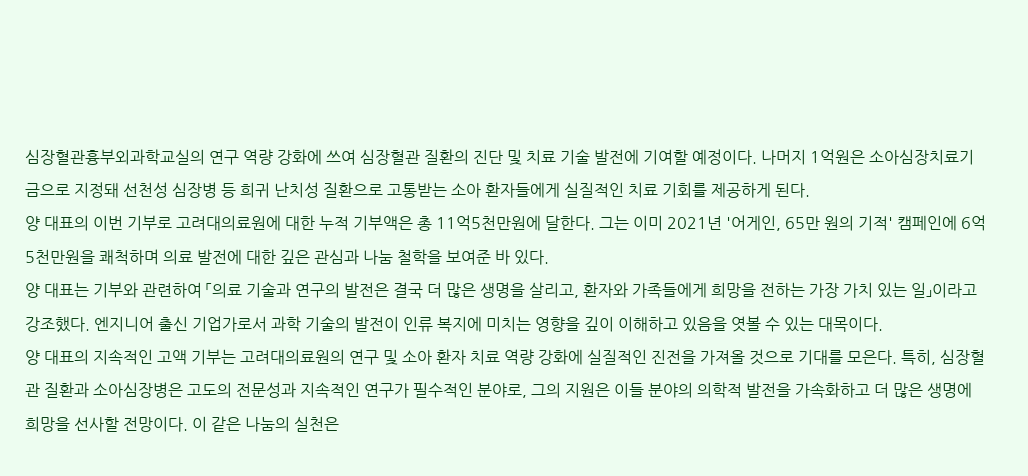심장혈관흉부외과학교실의 연구 역량 강화에 쓰여 심장혈관 질환의 진단 및 치료 기술 발전에 기여할 예정이다. 나머지 1억원은 소아심장치료기금으로 지정돼 선천성 심장병 등 희귀 난치성 질환으로 고통받는 소아 환자들에게 실질적인 치료 기회를 제공하게 된다.
양 대표의 이번 기부로 고려대의료원에 대한 누적 기부액은 총 11억5천만원에 달한다. 그는 이미 2021년 '어게인, 65만 원의 기적' 캠페인에 6억5천만원을 쾌척하며 의료 발전에 대한 깊은 관심과 나눔 철학을 보여준 바 있다.
양 대표는 기부와 관련하여 「의료 기술과 연구의 발전은 결국 더 많은 생명을 살리고, 환자와 가족들에게 희망을 전하는 가장 가치 있는 일」이라고 강조했다. 엔지니어 출신 기업가로서 과학 기술의 발전이 인류 복지에 미치는 영향을 깊이 이해하고 있음을 엿볼 수 있는 대목이다.
양 대표의 지속적인 고액 기부는 고려대의료원의 연구 및 소아 환자 치료 역량 강화에 실질적인 진전을 가져올 것으로 기대를 모은다. 특히, 심장혈관 질환과 소아심장병은 고도의 전문성과 지속적인 연구가 필수적인 분야로, 그의 지원은 이들 분야의 의학적 발전을 가속화하고 더 많은 생명에 희망을 선사할 전망이다. 이 같은 나눔의 실천은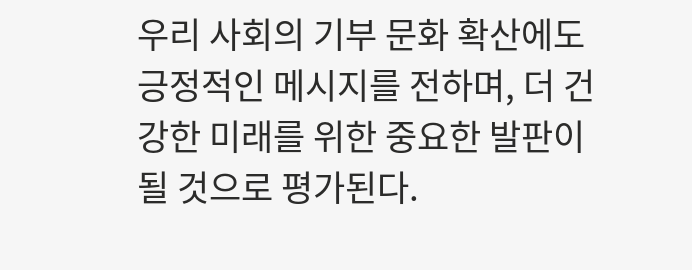우리 사회의 기부 문화 확산에도 긍정적인 메시지를 전하며, 더 건강한 미래를 위한 중요한 발판이 될 것으로 평가된다.